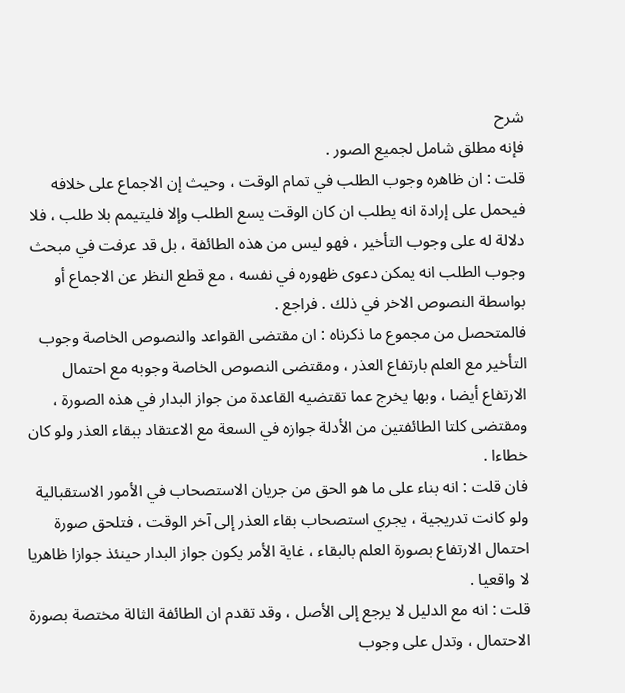شرح
فإنه مطلق شامل لجميع الصور .
قلت : ان ظاهره وجوب الطلب في تمام الوقت ، وحيث إن الاجماع على خلافه فيحمل على إرادة انه يطلب ان كان الوقت يسع الطلب وإلا فليتيمم بلا طلب ، فلا دلالة له على وجوب التأخير ، فهو ليس من هذه الطائفة ، بل قد عرفت في مبحث وجوب الطلب انه يمكن دعوى ظهوره في نفسه ، مع قطع النظر عن الاجماع أو بواسطة النصوص الاخر في ذلك . فراجع .
فالمتحصل من مجموع ما ذكرناه : ان مقتضى القواعد والنصوص الخاصة وجوب التأخير مع العلم بارتفاع العذر ، ومقتضى النصوص الخاصة وجوبه مع احتمال الارتفاع أيضا ، وبها يخرج عما تقتضيه القاعدة من جواز البدار في هذه الصورة ، ومقتضى كلتا الطائفتين من الأدلة جوازه في السعة مع الاعتقاد ببقاء العذر ولو كان خطاءا .
فان قلت : انه بناء على ما هو الحق من جريان الاستصحاب في الأمور الاستقبالية ولو كانت تدريجية ، يجري استصحاب بقاء العذر إلى آخر الوقت ، فتلحق صورة احتمال الارتفاع بصورة العلم بالبقاء ، غاية الأمر يكون جواز البدار حينئذ جوازا ظاهريا لا واقعيا .
قلت : انه مع الدليل لا يرجع إلى الأصل ، وقد تقدم ان الطائفة الثالة مختصة بصورة الاحتمال ، وتدل على وجوب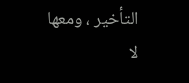التأخير ، ومعها لا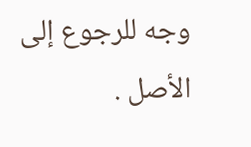وجه للرجوع إلى الأصل .